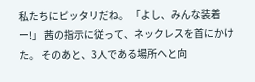私たちにピッタリだね。 「よし、みんな装着ー!」 茜の指示に従って、ネックレスを首にかけた。 そのあと、3人である場所へと向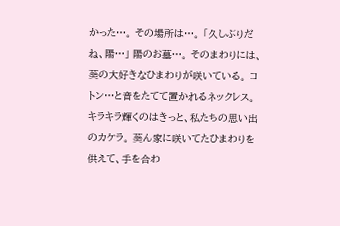かった…。 その場所は…。 「久しぶりだね、陽…」 陽のお墓…。 そのまわりには、葵の大好きなひまわりが咲いている。 コトン…と音をたてて置かれるネックレス。 キラキラ輝くのはきっと、私たちの思い出のカケラ。 葵ん家に咲いてたひまわりを供えて、手を合わ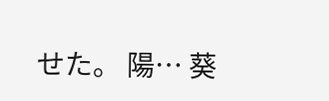せた。 陽… 葵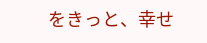をきっと、幸せ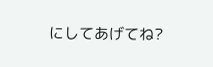にしてあげてね?